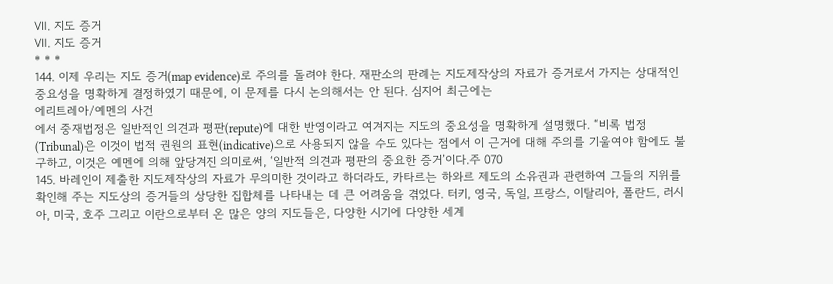Ⅶ. 지도 증거
Ⅶ. 지도 증거
* * *
144. 이제 우리는 지도 증거(map evidence)로 주의를 돌려야 한다. 재판소의 판례는 지도제작상의 자료가 증거로서 가지는 상대적인 중요성을 명확하게 결정하였기 때문에, 이 문제를 다시 논의해서는 안 된다. 심지어 최근에는
에리트레아/예멘의 사건
에서 중재법정은 일반적인 의견과 평판(repute)에 대한 반영이라고 여겨지는 지도의 중요성을 명확하게 설명했다. “비록 법정(Tribunal)은 이것이 법적 권원의 표현(indicative)으로 사용되지 않을 수도 있다는 점에서 이 근거에 대해 주의를 기울여야 함에도 불구하고, 이것은 예멘에 의해 앞당겨진 의미로써, ‘일반적 의견과 평판의 중요한 증거’이다.주 070
145. 바레인이 제출한 지도제작상의 자료가 무의미한 것이라고 하더라도, 카타르는 하와르 제도의 소유권과 관련하여 그들의 지위를 확인해 주는 지도상의 증거들의 상당한 집합체를 나타내는 데 큰 어려움을 겪었다. 터키, 영국, 독일, 프랑스, 이탈리아, 폴란드, 러시아, 미국, 호주 그리고 이란으로부터 온 많은 양의 지도들은, 다양한 시기에 다양한 세계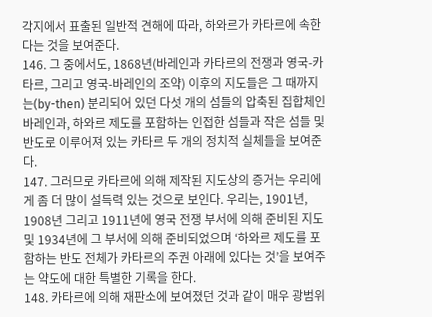각지에서 표출된 일반적 견해에 따라, 하와르가 카타르에 속한다는 것을 보여준다.
146. 그 중에서도, 1868년(바레인과 카타르의 전쟁과 영국-카타르, 그리고 영국-바레인의 조약) 이후의 지도들은 그 때까지는(by-then) 분리되어 있던 다섯 개의 섬들의 압축된 집합체인 바레인과, 하와르 제도를 포함하는 인접한 섬들과 작은 섬들 및 반도로 이루어져 있는 카타르 두 개의 정치적 실체들을 보여준다.
147. 그러므로 카타르에 의해 제작된 지도상의 증거는 우리에게 좀 더 많이 설득력 있는 것으로 보인다. 우리는, 1901년, 1908년 그리고 1911년에 영국 전쟁 부서에 의해 준비된 지도 및 1934년에 그 부서에 의해 준비되었으며 ‘하와르 제도를 포함하는 반도 전체가 카타르의 주권 아래에 있다는 것’을 보여주는 약도에 대한 특별한 기록을 한다.
148. 카타르에 의해 재판소에 보여졌던 것과 같이 매우 광범위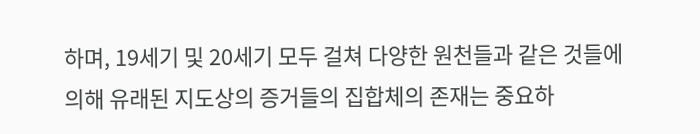하며, 19세기 및 20세기 모두 걸쳐 다양한 원천들과 같은 것들에 의해 유래된 지도상의 증거들의 집합체의 존재는 중요하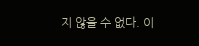지 않을 수 없다. 이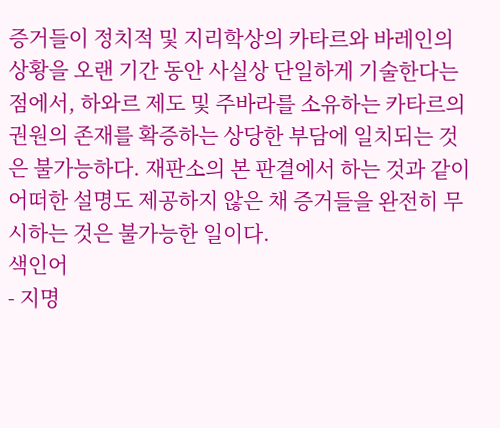증거들이 정치적 및 지리학상의 카타르와 바레인의 상황을 오랜 기간 동안 사실상 단일하게 기술한다는 점에서, 하와르 제도 및 주바라를 소유하는 카타르의 권원의 존재를 확증하는 상당한 부담에 일치되는 것은 불가능하다. 재판소의 본 판결에서 하는 것과 같이 어떠한 설명도 제공하지 않은 채 증거들을 완전히 무시하는 것은 불가능한 일이다.
색인어
- 지명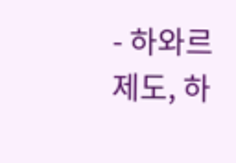- 하와르 제도, 하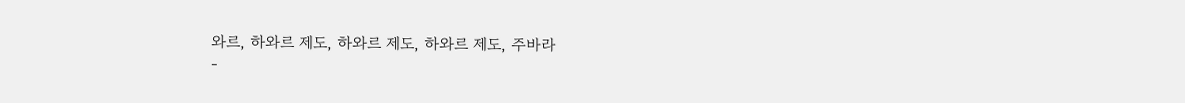와르, 하와르 제도, 하와르 제도, 하와르 제도, 주바라
-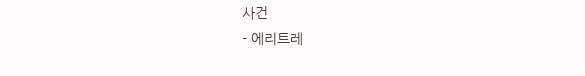사건
- 에리트레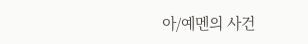아/예멘의 사건